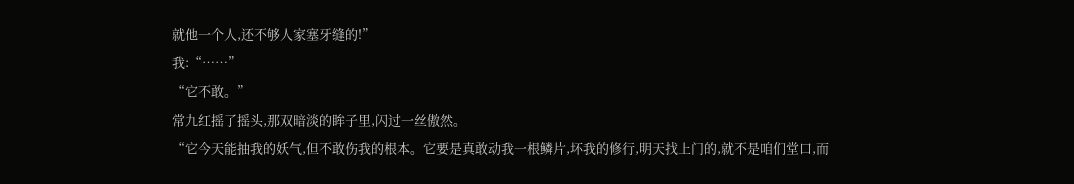就他一个人,还不够人家塞牙缝的!”
我:“……”
“它不敢。”
常九红摇了摇头,那双暗淡的眸子里,闪过一丝傲然。
“它今天能抽我的妖气,但不敢伤我的根本。它要是真敢动我一根鳞片,坏我的修行,明天找上门的,就不是咱们堂口,而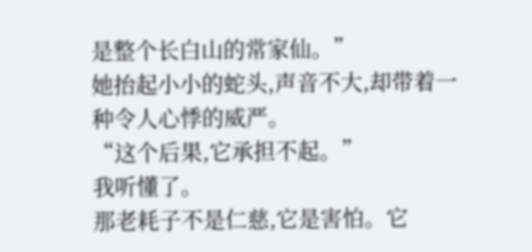是整个长白山的常家仙。”
她抬起小小的蛇头,声音不大,却带着一种令人心悸的威严。
“这个后果,它承担不起。”
我听懂了。
那老耗子不是仁慈,它是害怕。它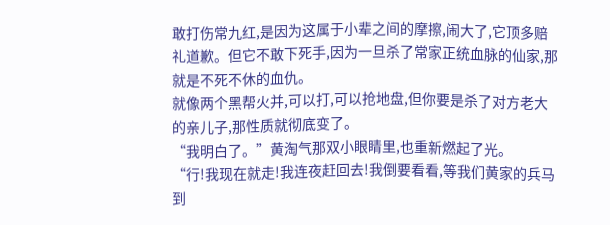敢打伤常九红,是因为这属于小辈之间的摩擦,闹大了,它顶多赔礼道歉。但它不敢下死手,因为一旦杀了常家正统血脉的仙家,那就是不死不休的血仇。
就像两个黑帮火并,可以打,可以抢地盘,但你要是杀了对方老大的亲儿子,那性质就彻底变了。
“我明白了。”黄淘气那双小眼睛里,也重新燃起了光。
“行!我现在就走!我连夜赶回去!我倒要看看,等我们黄家的兵马到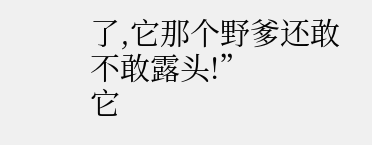了,它那个野爹还敢不敢露头!”
它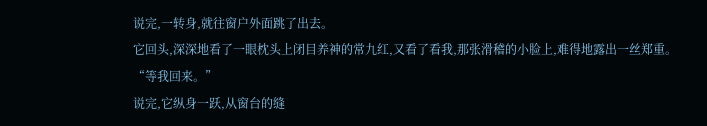说完,一转身,就往窗户外面跳了出去。
它回头,深深地看了一眼枕头上闭目养神的常九红,又看了看我,那张滑稽的小脸上,难得地露出一丝郑重。
“等我回来。”
说完,它纵身一跃,从窗台的缝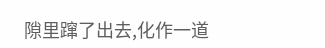隙里蹿了出去,化作一道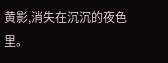黄影,消失在沉沉的夜色里。